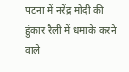पटना में नरेंद्र मोदी की हुंकार रैली में धमाके करने वाले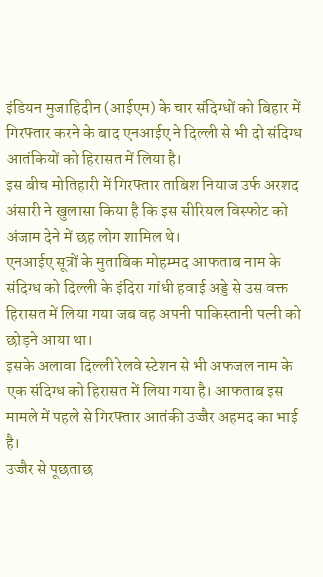इंडियन मुजाहिदीन (आईएम) के चार संदिग्धों को बिहार में गिरफ्तार करने के बाद एनआईए ने दिल्ली से भी दो संदिग्ध आतंकियों को हिरासत में लिया है।
इस बीच मोतिहारी में गिरफ्तार ताबिश नियाज उर्फ अरशद अंसारी ने खुलासा किया है कि इस सीरियल विस्फोट को अंजाम देने में छह लोग शामिल थे।
एनआईए सूत्रों के मुताबिक मोहम्मद आफताब नाम के संदिग्ध को दिल्ली के इंदिरा गांधी हवाई अड्डे से उस वक्त हिरासत में लिया गया जब वह अपनी पाकिस्तानी पत्नी को छोड़ने आया था।
इसके अलावा दिल्ली रेलवे स्टेशन से भी अफजल नाम के एक संदिग्ध को हिरासत में लिया गया है। आफताब इस मामले में पहले से गिरफ्तार आतंकी उज्जैर अहमद का भाई है।
उज्जैर से पूछताछ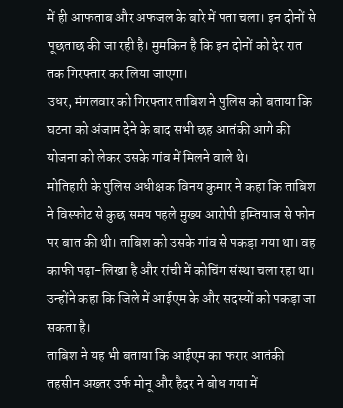में ही आफताब और अफजल के बारे में पता चला। इन दोनों से पूछताछ की जा रही है। मुमकिन है कि इन दोनों को देर रात तक गिरफ्तार कर लिया जाएगा।
उधर, मंगलवार को गिरफ्तार ताबिश ने पुलिस को बताया कि घटना को अंजाम देने के बाद सभी छह आतंकी आगे की योजना को लेकर उसके गांव में मिलने वाले थे।
मोतिहारी के पुलिस अधीक्षक विनय कुमार ने कहा कि ताबिश ने विस्फोट से कुछ समय पहले मुख्य आरोपी इम्तियाज से फोन पर बात की थी। ताबिश को उसके गांव से पकड़ा गया था। वह काफी पढ़ा-लिखा है और रांची में कोचिंग संस्था चला रहा था। उन्होंने कहा कि जिले में आईएम के और सदस्यों को पकड़ा जा सकता है।
ताबिश ने यह भी बताया कि आईएम का फरार आतंकी तहसीन अख्तर उर्फ मोनू और हैदर ने बोध गया में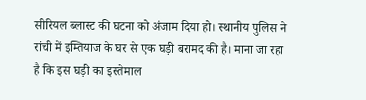सीरियल ब्लास्ट की घटना को अंजाम दिया हो। स्थानीय पुलिस ने रांची में इम्तियाज के घर से एक घड़ी बरामद की है। माना जा रहा है कि इस घड़ी का इस्तेमाल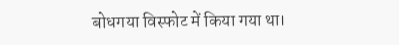बोधगया विस्फोट में किया गया था।